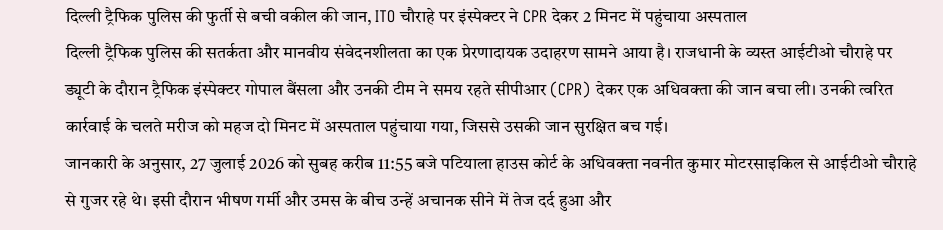दिल्ली ट्रैफिक पुलिस की फुर्ती से बची वकील की जान, ITO चौराहे पर इंस्पेक्टर ने CPR देकर 2 मिनट में पहुंचाया अस्पताल
दिल्ली ट्रैफिक पुलिस की सतर्कता और मानवीय संवेदनशीलता का एक प्रेरणादायक उदाहरण सामने आया है। राजधानी के व्यस्त आईटीओ चौराहे पर ड्यूटी के दौरान ट्रैफिक इंस्पेक्टर गोपाल बैंसला और उनकी टीम ने समय रहते सीपीआर (CPR) देकर एक अधिवक्ता की जान बचा ली। उनकी त्वरित कार्रवाई के चलते मरीज को महज दो मिनट में अस्पताल पहुंचाया गया, जिससे उसकी जान सुरक्षित बच गई।
जानकारी के अनुसार, 27 जुलाई 2026 को सुबह करीब 11:55 बजे पटियाला हाउस कोर्ट के अधिवक्ता नवनीत कुमार मोटरसाइकिल से आईटीओ चौराहे से गुजर रहे थे। इसी दौरान भीषण गर्मी और उमस के बीच उन्हें अचानक सीने में तेज दर्द हुआ और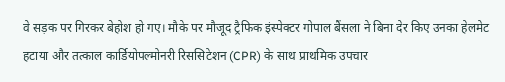वे सड़क पर गिरकर बेहोश हो गए। मौके पर मौजूद ट्रैफिक इंस्पेक्टर गोपाल बैंसला ने बिना देर किए उनका हेलमेट हटाया और तत्काल कार्डियोपल्मोनरी रिससिटेशन (CPR) के साथ प्राथमिक उपचार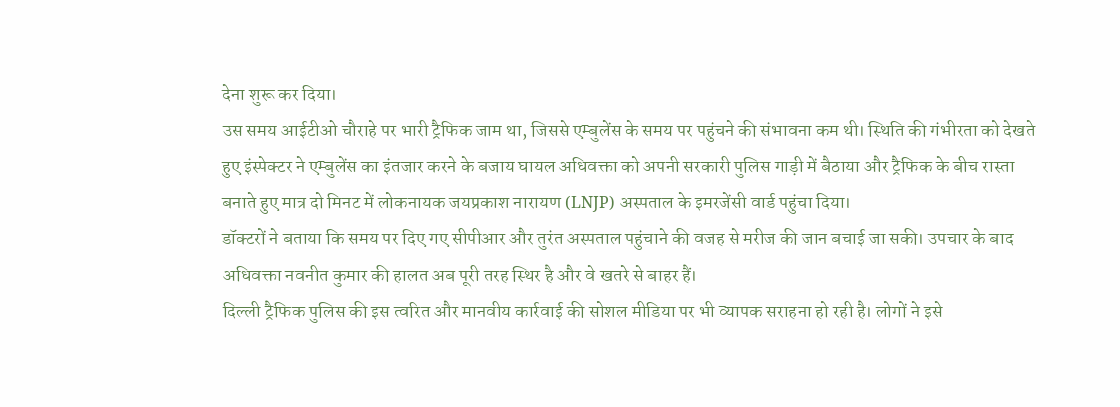देना शुरू कर दिया।
उस समय आईटीओ चौराहे पर भारी ट्रैफिक जाम था, जिससे एम्बुलेंस के समय पर पहुंचने की संभावना कम थी। स्थिति की गंभीरता को देखते हुए इंस्पेक्टर ने एम्बुलेंस का इंतजार करने के बजाय घायल अधिवक्ता को अपनी सरकारी पुलिस गाड़ी में बैठाया और ट्रैफिक के बीच रास्ता बनाते हुए मात्र दो मिनट में लोकनायक जयप्रकाश नारायण (LNJP) अस्पताल के इमरजेंसी वार्ड पहुंचा दिया।
डॉक्टरों ने बताया कि समय पर दिए गए सीपीआर और तुरंत अस्पताल पहुंचाने की वजह से मरीज की जान बचाई जा सकी। उपचार के बाद अधिवक्ता नवनीत कुमार की हालत अब पूरी तरह स्थिर है और वे खतरे से बाहर हैं।
दिल्ली ट्रैफिक पुलिस की इस त्वरित और मानवीय कार्रवाई की सोशल मीडिया पर भी व्यापक सराहना हो रही है। लोगों ने इसे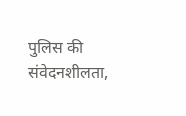पुलिस की संवेदनशीलता,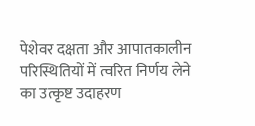पेशेवर दक्षता और आपातकालीन परिस्थितियों में त्वरित निर्णय लेने का उत्कृष्ट उदाहरण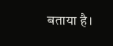बताया है।